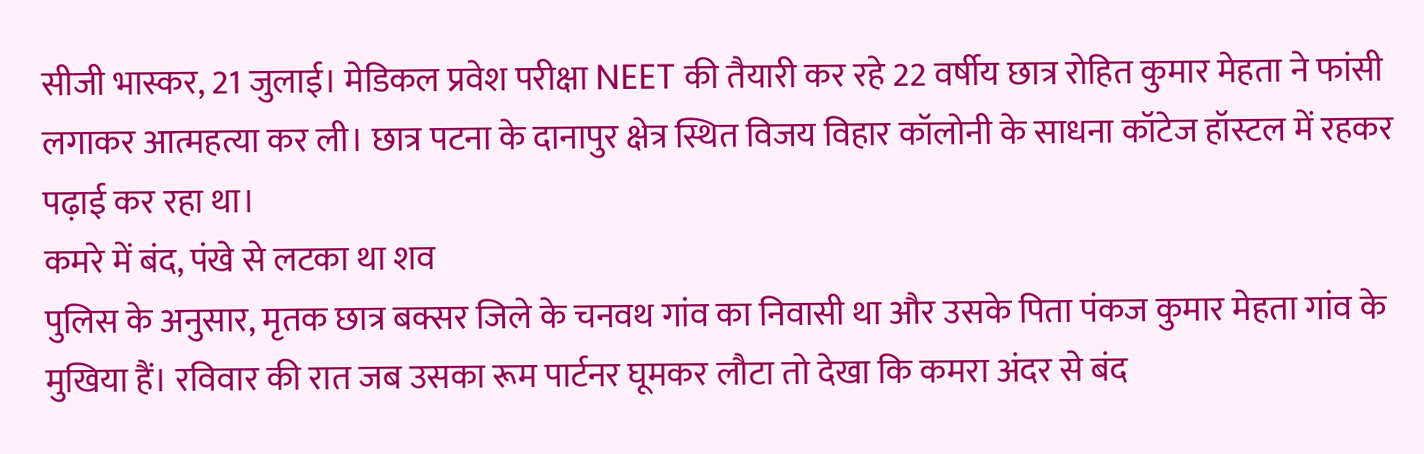सीजी भास्कर, 21 जुलाई। मेडिकल प्रवेश परीक्षा NEET की तैयारी कर रहे 22 वर्षीय छात्र रोहित कुमार मेहता ने फांसी लगाकर आत्महत्या कर ली। छात्र पटना के दानापुर क्षेत्र स्थित विजय विहार कॉलोनी के साधना कॉटेज हॉस्टल में रहकर पढ़ाई कर रहा था।
कमरे में बंद, पंखे से लटका था शव
पुलिस के अनुसार, मृतक छात्र बक्सर जिले के चनवथ गांव का निवासी था और उसके पिता पंकज कुमार मेहता गांव के मुखिया हैं। रविवार की रात जब उसका रूम पार्टनर घूमकर लौटा तो देखा कि कमरा अंदर से बंद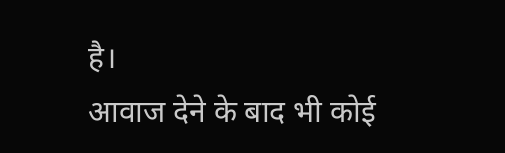है।
आवाज देने के बाद भी कोई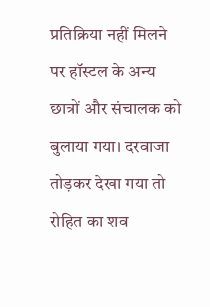प्रतिक्रिया नहीं मिलने पर हॉस्टल के अन्य छात्रों और संचालक को बुलाया गया। दरवाजा तोड़कर देखा गया तो रोहित का शव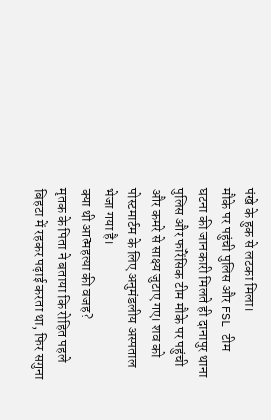पंखे के हुक से लटका मिला।
मौके पर पहुंची पुलिस और FSL टीम
घटना की जानकारी मिलते ही दानापुर थाना पुलिस और फॉरेंसिक टीम मौके पर पहुंची और कमरे से साक्ष्य जुटाए गए। शव को पोस्टमार्टम के लिए अनुमंडलीय अस्पताल भेजा गया है।
क्या थी आत्महत्या की वजह?
मृतक के पिता ने बताया कि रोहित पहले बिहटा में रहकर पढ़ाई करता था, फिर सगुना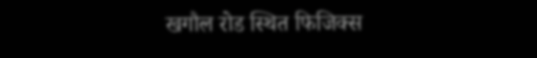खगौल रोड स्थित फिजिक्स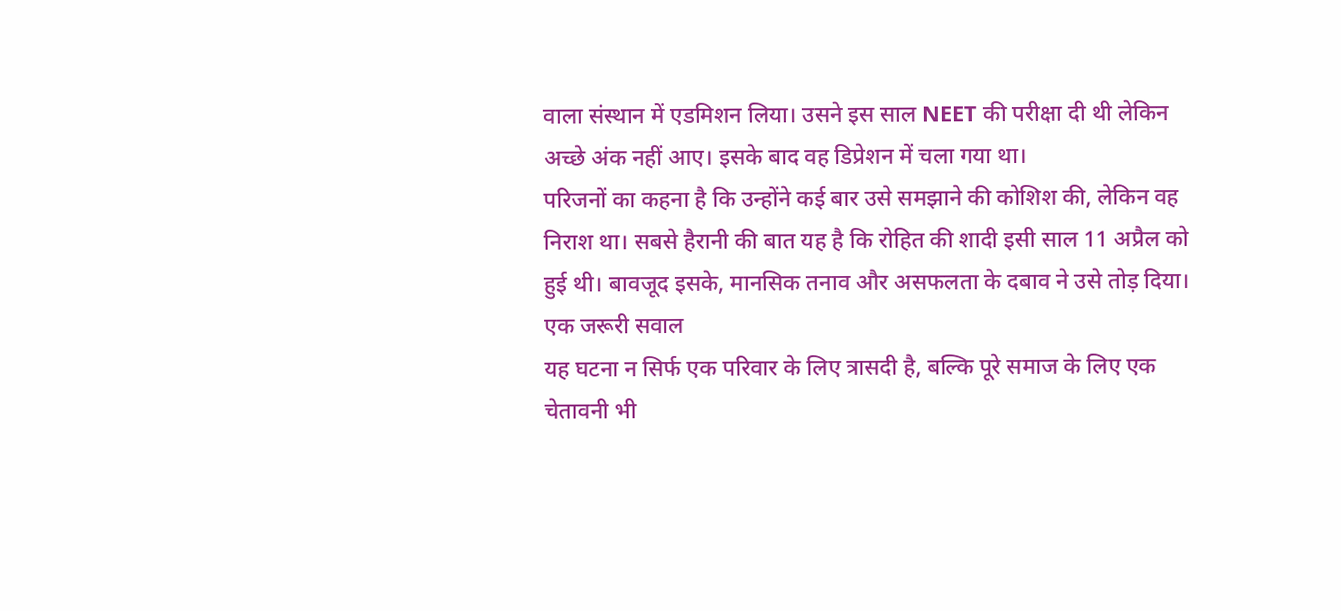वाला संस्थान में एडमिशन लिया। उसने इस साल NEET की परीक्षा दी थी लेकिन अच्छे अंक नहीं आए। इसके बाद वह डिप्रेशन में चला गया था।
परिजनों का कहना है कि उन्होंने कई बार उसे समझाने की कोशिश की, लेकिन वह निराश था। सबसे हैरानी की बात यह है कि रोहित की शादी इसी साल 11 अप्रैल को हुई थी। बावजूद इसके, मानसिक तनाव और असफलता के दबाव ने उसे तोड़ दिया।
एक जरूरी सवाल
यह घटना न सिर्फ एक परिवार के लिए त्रासदी है, बल्कि पूरे समाज के लिए एक चेतावनी भी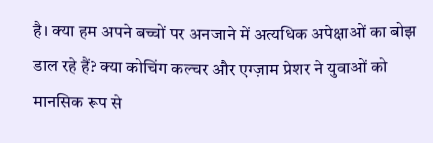है। क्या हम अपने बच्चों पर अनजाने में अत्यधिक अपेक्षाओं का बोझ डाल रहे हैं? क्या कोचिंग कल्चर और एग्ज़ाम प्रेशर ने युवाओं को मानसिक रूप से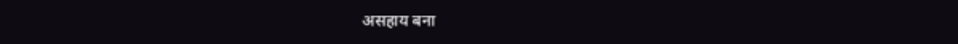असहाय बना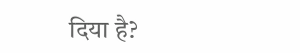दिया है?